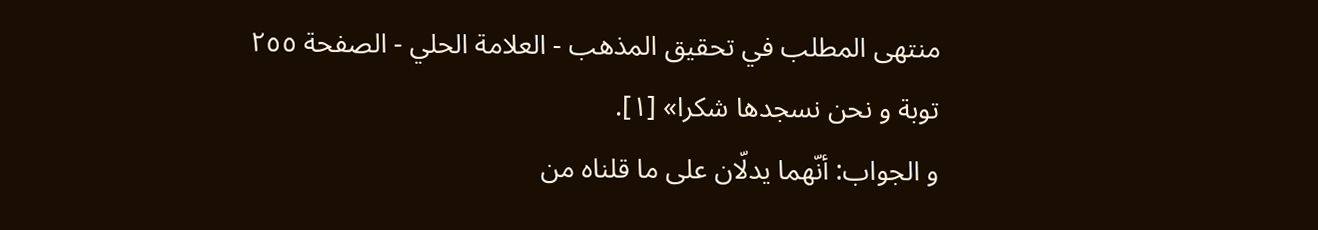منتهى المطلب في تحقيق المذهب - العلامة الحلي - الصفحة ٢٥٥
توبة و نحن نسجدها شكرا» [١].
و الجواب: أنّهما يدلّان على ما قلناه من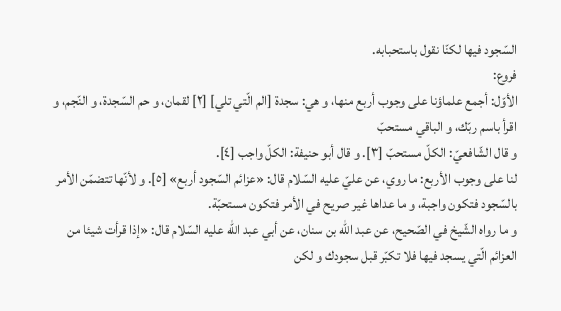السّجود فيها لكنّا نقول باستحبابه.
فروع:
الأوّل: أجمع علماؤنا على وجوب أربع منها، و هي: سجدة [الم الّتي تلي] [٢] لقمان، و حم السّجدة، و النّجم، و اقرأ باسم ربّك، و الباقي مستحبّ
و قال الشّافعيّ: الكلّ مستحبّ [٣]. و قال أبو حنيفة: الكلّ واجب [٤].
لنا على وجوب الأربع: ما روي، عن عليّ عليه السّلام قال: «عزائم السّجود أربع» [٥]. و لأنّها تتضمّن الأمر بالسّجود فتكون واجبة، و ما عداها غير صريح في الأمر فتكون مستحبّة.
و ما رواه الشّيخ في الصّحيح، عن عبد اللّه بن سنان، عن أبي عبد اللّه عليه السّلام قال: «إذا قرأت شيئا من العزائم الّتي يسجد فيها فلا تكبّر قبل سجودك و لكن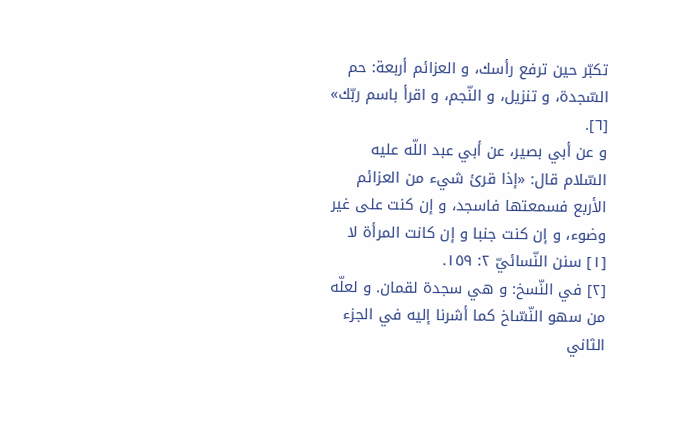تكبّر حين ترفع رأسك، و العزائم أربعة: حم السّجدة، و تنزيل، و النّجم، و اقرأ باسم ربّك» [٦].
و عن أبي بصير، عن أبي عبد اللّه عليه السّلام قال: «إذا قرئ شيء من العزائم الأربع فسمعتها فاسجد، و إن كنت على غير وضوء، و إن كنت جنبا و إن كانت المرأة لا
[١] سنن النّسائيّ ٢: ١٥٩.
[٢] في النّسخ: و هي سجدة لقمان. و لعلّه من سهو النّسّاخ كما أشرنا إليه في الجزء الثاني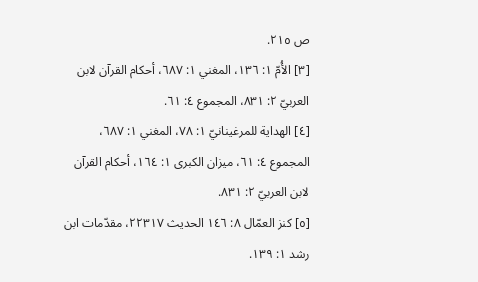ص ٢١٥.
[٣] الأُمّ ١: ١٣٦، المغني ١: ٦٨٧، أحكام القرآن لابن العربيّ ٢: ٨٣١، المجموع ٤: ٦١.
[٤] الهداية للمرغينانيّ ١: ٧٨، المغني ١: ٦٨٧، المجموع ٤: ٦١، ميزان الكبرى ١: ١٦٤، أحكام القرآن لابن العربيّ ٢: ٨٣١.
[٥] كنز العمّال ٨: ١٤٦ الحديث ٢٢٣١٧، مقدّمات ابن رشد ١: ١٣٩.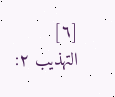[٦] التهذيب ٢: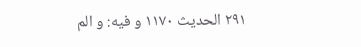٢٩١ الحديث ١١٧٠ و فيه: و الم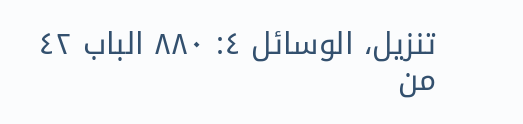تنزيل، الوسائل ٤: ٨٨٠ الباب ٤٢ من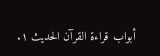أبواب قراءة القرآن الحديث ١.